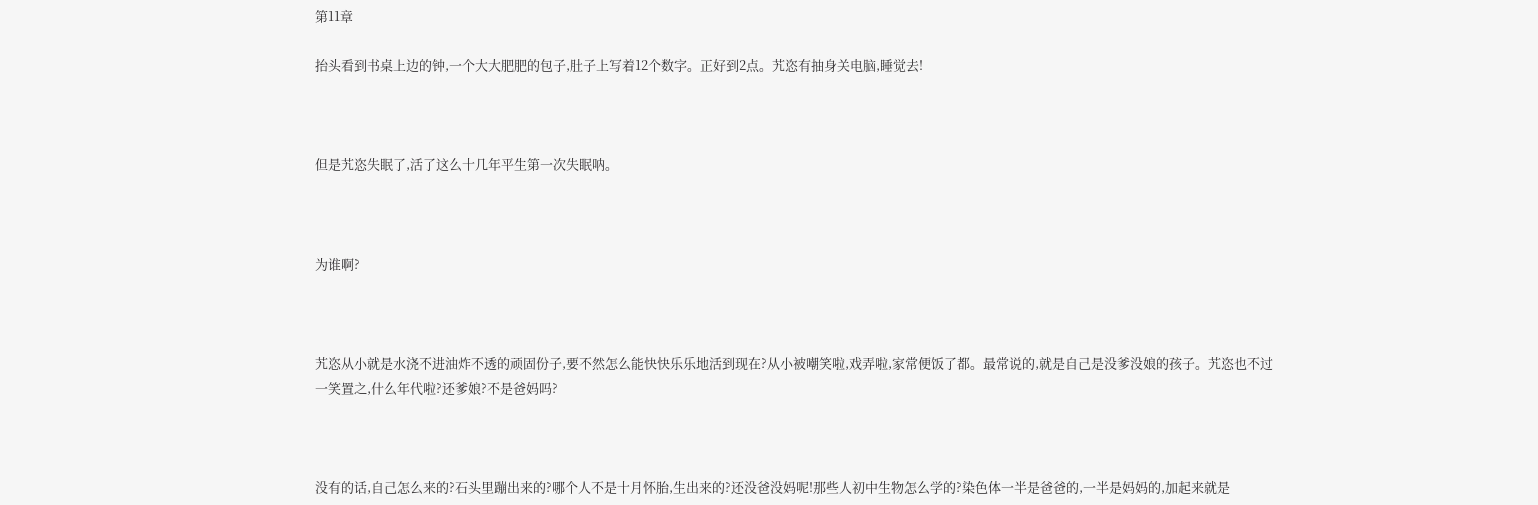第11章

抬头看到书桌上边的钟,一个大大肥肥的包子,肚子上写着12个数字。正好到2点。艽恣有抽身关电脑,睡觉去!



但是艽恣失眠了,活了这么十几年平生第一次失眠呐。



为谁啊?



艽恣从小就是水浇不进油炸不透的顽固份子,要不然怎么能快快乐乐地活到现在?从小被嘲笑啦,戏弄啦,家常便饭了都。最常说的,就是自己是没爹没娘的孩子。艽恣也不过一笑置之,什么年代啦?还爹娘?不是爸妈吗?



没有的话,自己怎么来的?石头里蹦出来的?哪个人不是十月怀胎,生出来的?还没爸没妈呢!那些人初中生物怎么学的?染色体一半是爸爸的,一半是妈妈的,加起来就是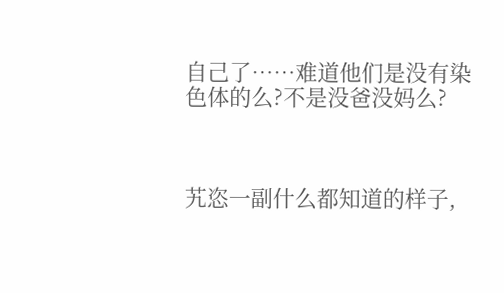自己了……难道他们是没有染色体的么?不是没爸没妈么?



艽恣一副什么都知道的样子,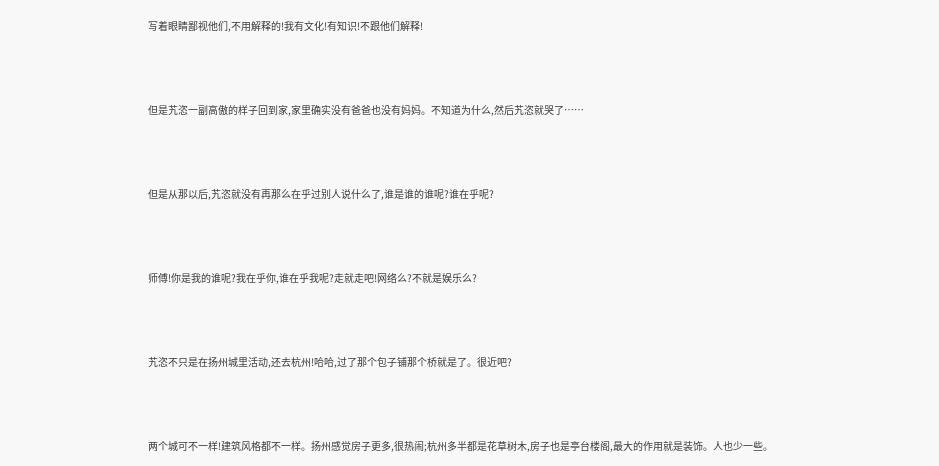写着眼睛鄙视他们,不用解释的!我有文化!有知识!不跟他们解释!



但是艽恣一副高傲的样子回到家,家里确实没有爸爸也没有妈妈。不知道为什么,然后艽恣就哭了……



但是从那以后,艽恣就没有再那么在乎过别人说什么了,谁是谁的谁呢?谁在乎呢?



师傅!你是我的谁呢?我在乎你,谁在乎我呢?走就走吧!网络么?不就是娱乐么?



艽恣不只是在扬州城里活动,还去杭州!哈哈,过了那个包子铺那个桥就是了。很近吧?



两个城可不一样!建筑风格都不一样。扬州感觉房子更多,很热闹;杭州多半都是花草树木,房子也是亭台楼阁,最大的作用就是装饰。人也少一些。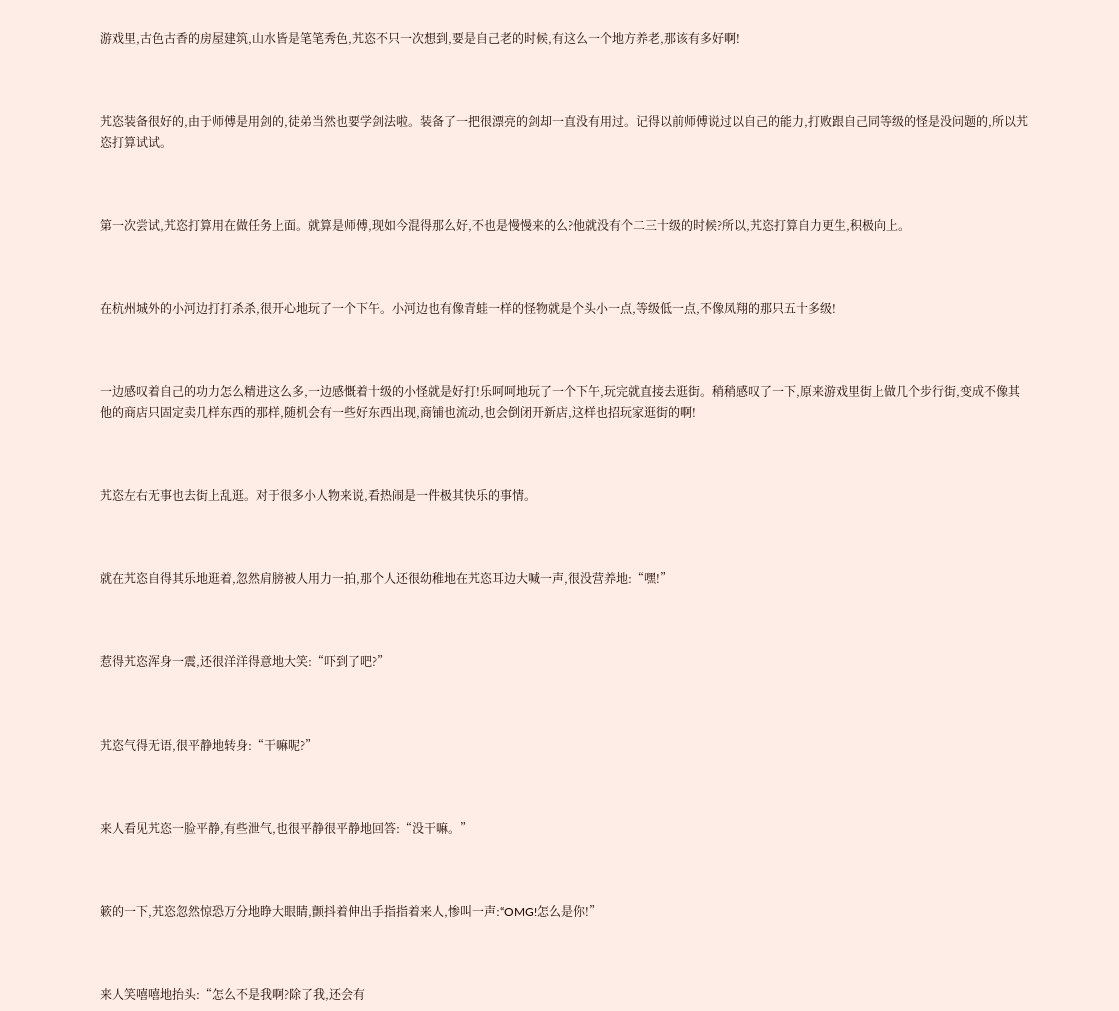游戏里,古色古香的房屋建筑,山水皆是笔笔秀色,艽恣不只一次想到,要是自己老的时候,有这么一个地方养老,那该有多好啊!



艽恣装备很好的,由于师傅是用剑的,徒弟当然也要学剑法啦。装备了一把很漂亮的剑却一直没有用过。记得以前师傅说过以自己的能力,打败跟自己同等级的怪是没问题的,所以艽恣打算试试。



第一次尝试,艽恣打算用在做任务上面。就算是师傅,现如今混得那么好,不也是慢慢来的么?他就没有个二三十级的时候?所以,艽恣打算自力更生,积极向上。



在杭州城外的小河边打打杀杀,很开心地玩了一个下午。小河边也有像青蛙一样的怪物就是个头小一点,等级低一点,不像凤翔的那只五十多级!



一边感叹着自己的功力怎么精进这么多,一边感慨着十级的小怪就是好打!乐呵呵地玩了一个下午,玩完就直接去逛街。稍稍感叹了一下,原来游戏里街上做几个步行街,变成不像其他的商店只固定卖几样东西的那样,随机会有一些好东西出现,商铺也流动,也会倒闭开新店,这样也招玩家逛街的啊!



艽恣左右无事也去街上乱逛。对于很多小人物来说,看热闹是一件极其快乐的事情。



就在艽恣自得其乐地逛着,忽然肩膀被人用力一拍,那个人还很幼稚地在艽恣耳边大喊一声,很没营养地:“嘿!”



惹得艽恣浑身一震,还很洋洋得意地大笑:“吓到了吧?”



艽恣气得无语,很平静地转身:“干嘛呢?”



来人看见艽恣一脸平静,有些泄气,也很平静很平静地回答:“没干嘛。”



簌的一下,艽恣忽然惊恐万分地睁大眼睛,颤抖着伸出手指指着来人,惨叫一声:“OMG!怎么是你!”



来人笑嘻嘻地抬头:“怎么不是我啊?除了我,还会有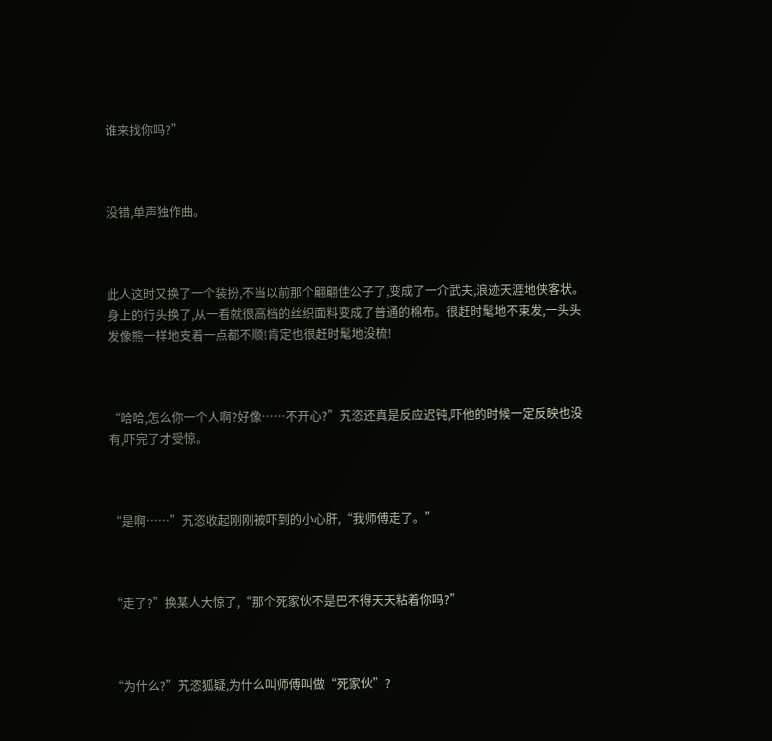谁来找你吗?”



没错,单声独作曲。



此人这时又换了一个装扮,不当以前那个翩翩佳公子了,变成了一介武夫,浪迹天涯地侠客状。身上的行头换了,从一看就很高档的丝织面料变成了普通的棉布。很赶时髦地不束发,一头头发像熊一样地支着一点都不顺!肯定也很赶时髦地没梳!



“哈哈,怎么你一个人啊?好像……不开心?”艽恣还真是反应迟钝,吓他的时候一定反映也没有,吓完了才受惊。



“是啊……”艽恣收起刚刚被吓到的小心肝,“我师傅走了。”



“走了?”换某人大惊了,“那个死家伙不是巴不得天天粘着你吗?”



“为什么?”艽恣狐疑,为什么叫师傅叫做“死家伙”?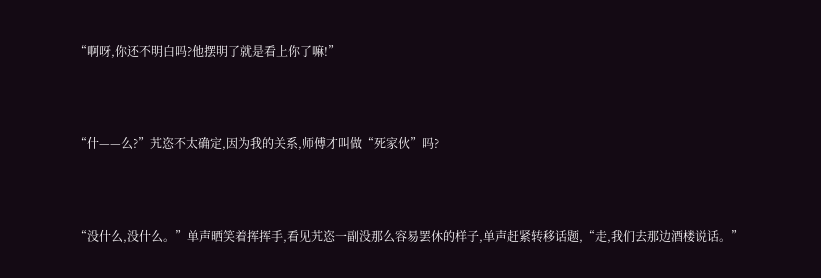“啊呀,你还不明白吗?他摆明了就是看上你了嘛!”



“什——么?”艽恣不太确定,因为我的关系,师傅才叫做“死家伙”吗?



“没什么,没什么。”单声晒笑着挥挥手,看见艽恣一副没那么容易罢休的样子,单声赶紧转移话题,“走,我们去那边酒楼说话。”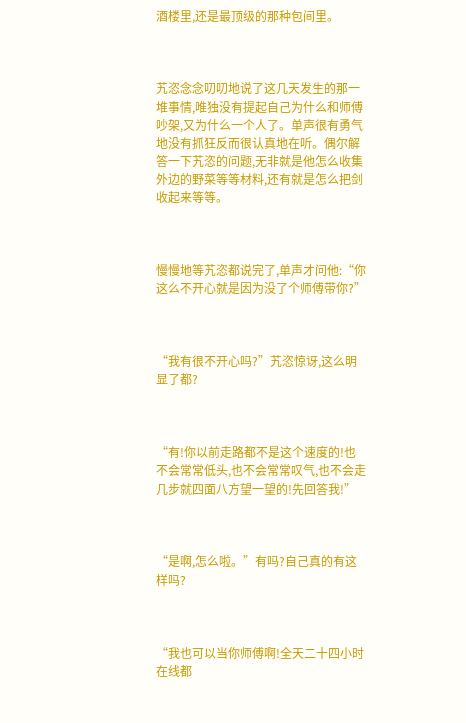酒楼里,还是最顶级的那种包间里。



艽恣念念叨叨地说了这几天发生的那一堆事情,唯独没有提起自己为什么和师傅吵架,又为什么一个人了。单声很有勇气地没有抓狂反而很认真地在听。偶尔解答一下艽恣的问题,无非就是他怎么收集外边的野菜等等材料,还有就是怎么把剑收起来等等。



慢慢地等艽恣都说完了,单声才问他:“你这么不开心就是因为没了个师傅带你?”



“我有很不开心吗?”艽恣惊讶,这么明显了都?



“有!你以前走路都不是这个速度的!也不会常常低头,也不会常常叹气,也不会走几步就四面八方望一望的!先回答我!”



“是啊,怎么啦。”有吗?自己真的有这样吗?



“我也可以当你师傅啊!全天二十四小时在线都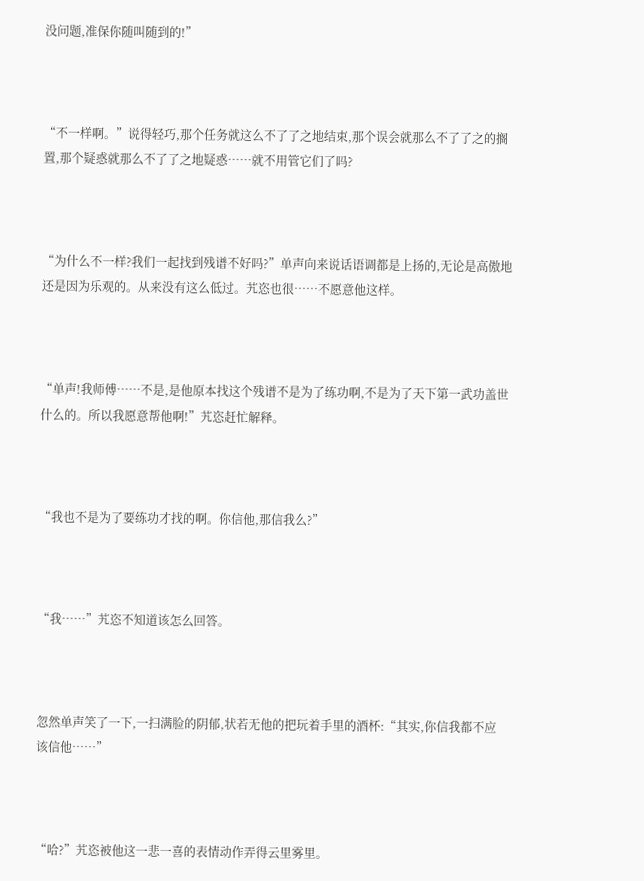没问题,准保你随叫随到的!”



“不一样啊。”说得轻巧,那个任务就这么不了了之地结束,那个误会就那么不了了之的搁置,那个疑惑就那么不了了之地疑惑……就不用管它们了吗?



“为什么不一样?我们一起找到残谱不好吗?”单声向来说话语调都是上扬的,无论是高傲地还是因为乐观的。从来没有这么低过。艽恣也很……不愿意他这样。



“单声!我师傅……不是,是他原本找这个残谱不是为了练功啊,不是为了天下第一武功盖世什么的。所以我愿意帮他啊!”艽恣赶忙解释。



“我也不是为了要练功才找的啊。你信他,那信我么?”



“我……”艽恣不知道该怎么回答。



忽然单声笑了一下,一扫满脸的阴郁,状若无他的把玩着手里的酒杯:“其实,你信我都不应该信他……”



“哈?”艽恣被他这一悲一喜的表情动作弄得云里雾里。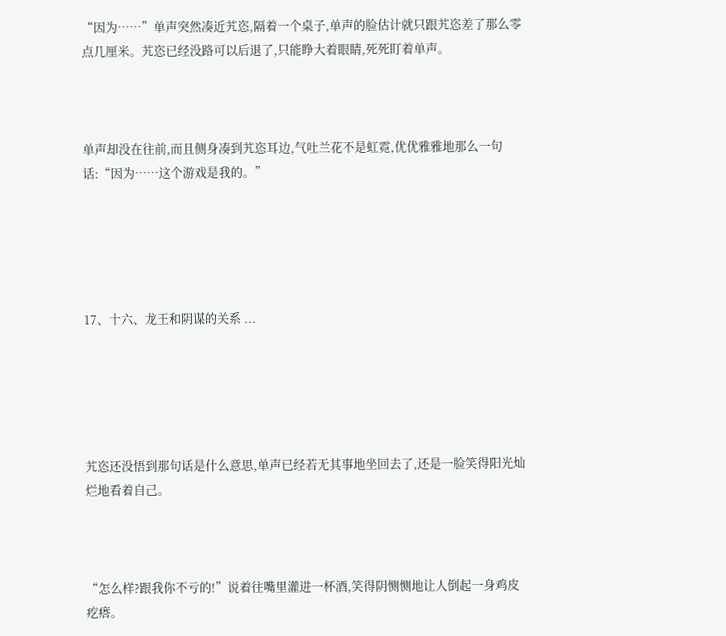“因为……”单声突然凑近艽恣,隔着一个桌子,单声的脸估计就只跟艽恣差了那么零点几厘米。艽恣已经没路可以后退了,只能睁大着眼睛,死死盯着单声。



单声却没在往前,而且侧身凑到艽恣耳边,气吐兰花不是虹霓,优优雅雅地那么一句话:“因为……这个游戏是我的。”





17、十六、龙王和阴谋的关系 ...





艽恣还没悟到那句话是什么意思,单声已经若无其事地坐回去了,还是一脸笑得阳光灿烂地看着自己。



“怎么样?跟我你不亏的!”说着往嘴里灌进一杯酒,笑得阴恻恻地让人倒起一身鸡皮疙瘩。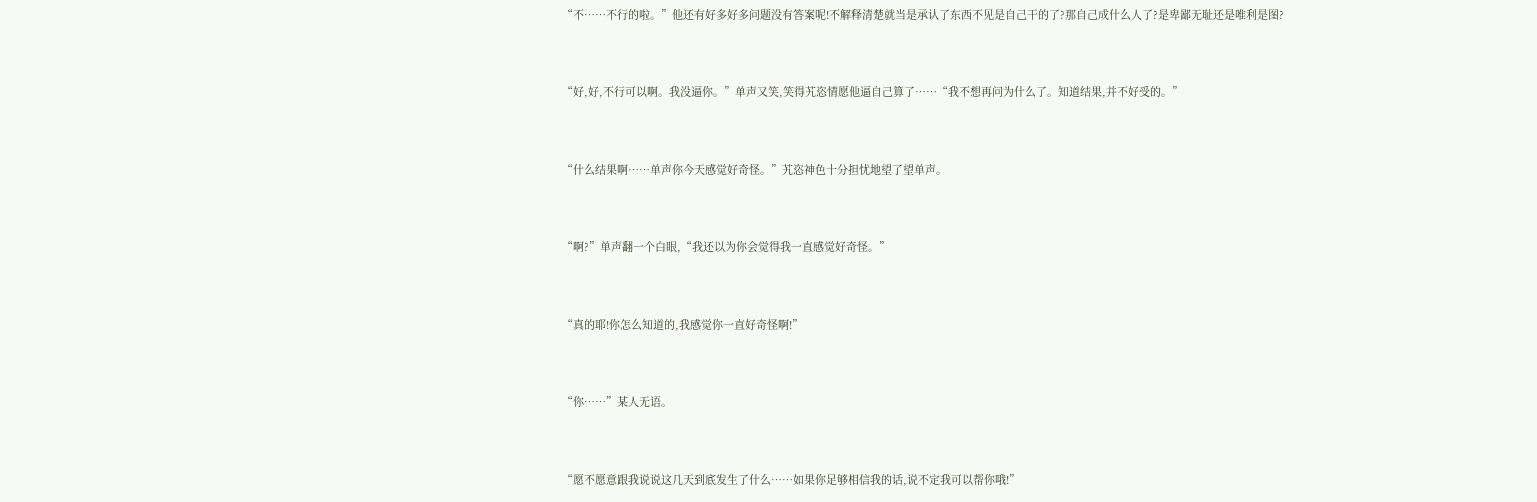“不……不行的啦。”他还有好多好多问题没有答案呢!不解释清楚就当是承认了东西不见是自己干的了?那自己成什么人了?是卑鄙无耻还是唯利是图?



“好,好,不行可以啊。我没逼你。”单声又笑,笑得艽恣情愿他逼自己算了……“我不想再问为什么了。知道结果,并不好受的。”



“什么结果啊……单声你今天感觉好奇怪。”艽恣神色十分担忧地望了望单声。



“啊?”单声翻一个白眼,“我还以为你会觉得我一直感觉好奇怪。”



“真的耶!你怎么知道的,我感觉你一直好奇怪啊!”



“你……”某人无语。



“愿不愿意跟我说说这几天到底发生了什么……如果你足够相信我的话,说不定我可以帮你哦!”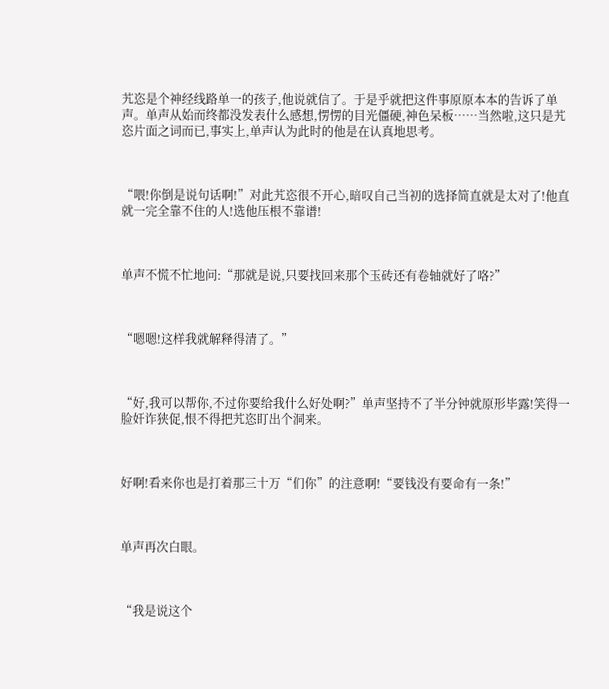艽恣是个神经线路单一的孩子,他说就信了。于是乎就把这件事原原本本的告诉了单声。单声从始而终都没发表什么感想,愣愣的目光僵硬,神色呆板……当然啦,这只是艽恣片面之词而已,事实上,单声认为此时的他是在认真地思考。



“喂!你倒是说句话啊!”对此艽恣很不开心,暗叹自己当初的选择简直就是太对了!他直就一完全靠不住的人!选他压根不靠谱!



单声不慌不忙地问:“那就是说,只要找回来那个玉砖还有卷轴就好了咯?”



“嗯嗯!这样我就解释得清了。”



“好,我可以帮你,不过你要给我什么好处啊?”单声坚持不了半分钟就原形毕露!笑得一脸奸诈狭促,恨不得把艽恣盯出个洞来。



好啊!看来你也是打着那三十万“们你”的注意啊!“要钱没有要命有一条!”



单声再次白眼。



“我是说这个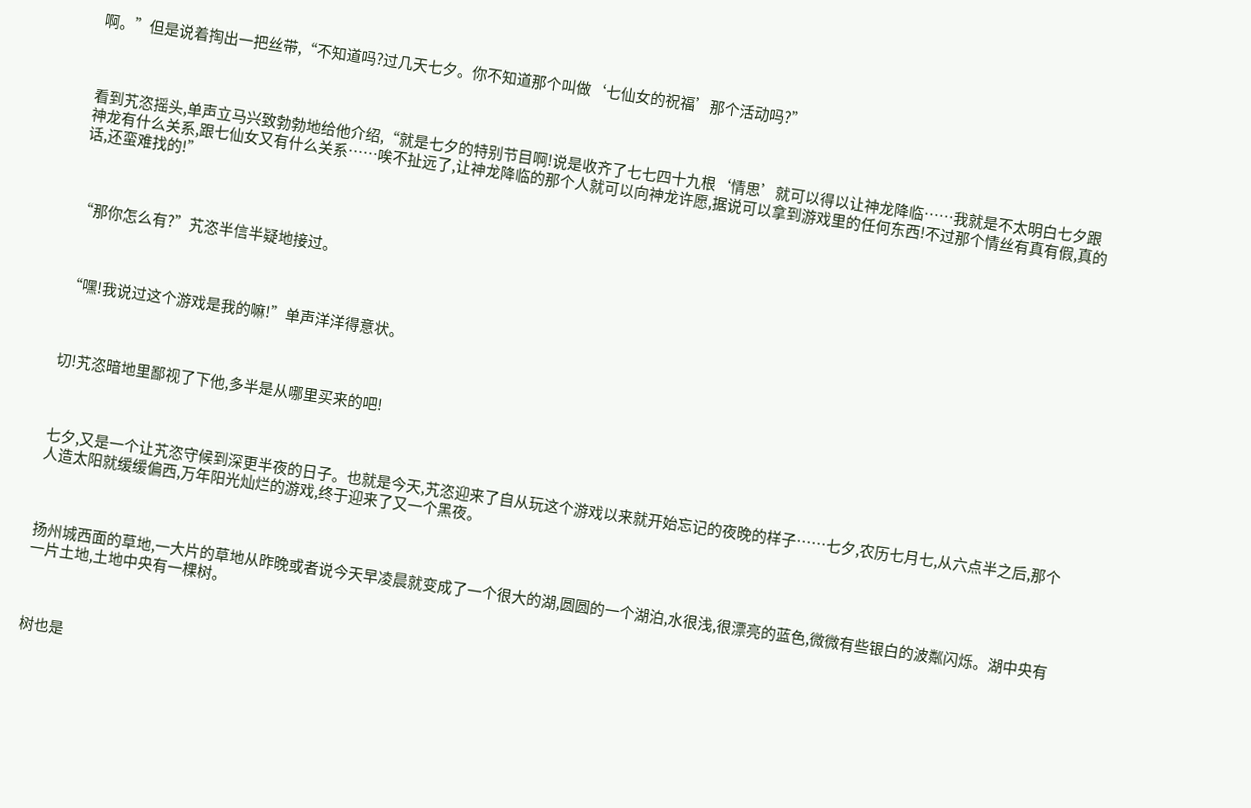啊。”但是说着掏出一把丝带,“不知道吗?过几天七夕。你不知道那个叫做‘七仙女的祝福’那个活动吗?”



看到艽恣摇头,单声立马兴致勃勃地给他介绍,“就是七夕的特别节目啊!说是收齐了七七四十九根‘情思’就可以得以让神龙降临……我就是不太明白七夕跟神龙有什么关系,跟七仙女又有什么关系……唉不扯远了,让神龙降临的那个人就可以向神龙许愿,据说可以拿到游戏里的任何东西!不过那个情丝有真有假,真的话,还蛮难找的!”



“那你怎么有?”艽恣半信半疑地接过。



“嘿!我说过这个游戏是我的嘛!”单声洋洋得意状。



切!艽恣暗地里鄙视了下他,多半是从哪里买来的吧!



七夕,又是一个让艽恣守候到深更半夜的日子。也就是今天,艽恣迎来了自从玩这个游戏以来就开始忘记的夜晚的样子……七夕,农历七月七,从六点半之后,那个人造太阳就缓缓偏西,万年阳光灿烂的游戏,终于迎来了又一个黑夜。



扬州城西面的草地,一大片的草地从昨晚或者说今天早凌晨就变成了一个很大的湖,圆圆的一个湖泊,水很浅,很漂亮的蓝色,微微有些银白的波粼闪烁。湖中央有一片土地,土地中央有一棵树。



树也是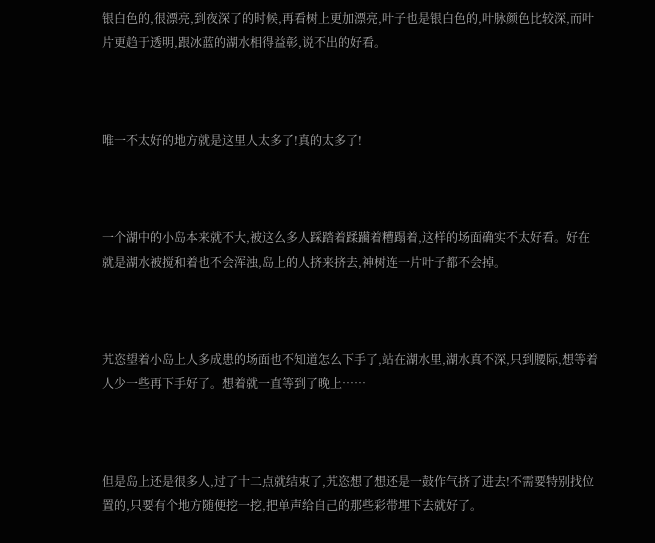银白色的,很漂亮,到夜深了的时候,再看树上更加漂亮,叶子也是银白色的,叶脉颜色比较深,而叶片更趋于透明,跟冰蓝的湖水相得益彰,说不出的好看。



唯一不太好的地方就是这里人太多了!真的太多了!



一个湖中的小岛本来就不大,被这么多人踩踏着蹂躏着糟蹋着,这样的场面确实不太好看。好在就是湖水被搅和着也不会浑浊,岛上的人挤来挤去,神树连一片叶子都不会掉。



艽恣望着小岛上人多成患的场面也不知道怎么下手了,站在湖水里,湖水真不深,只到腰际,想等着人少一些再下手好了。想着就一直等到了晚上……



但是岛上还是很多人,过了十二点就结束了,艽恣想了想还是一鼓作气挤了进去!不需要特别找位置的,只要有个地方随便挖一挖,把单声给自己的那些彩带埋下去就好了。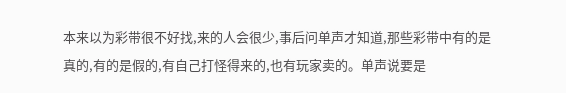本来以为彩带很不好找,来的人会很少,事后问单声才知道,那些彩带中有的是真的,有的是假的,有自己打怪得来的,也有玩家卖的。单声说要是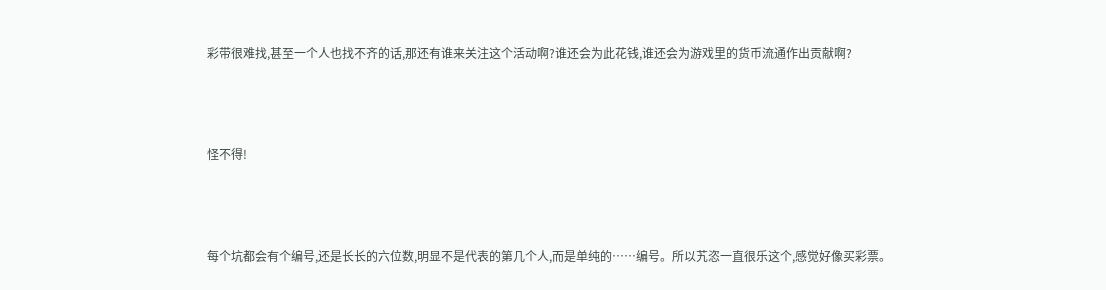彩带很难找,甚至一个人也找不齐的话,那还有谁来关注这个活动啊?谁还会为此花钱,谁还会为游戏里的货币流通作出贡献啊?



怪不得!



每个坑都会有个编号,还是长长的六位数,明显不是代表的第几个人,而是单纯的……编号。所以艽恣一直很乐这个,感觉好像买彩票。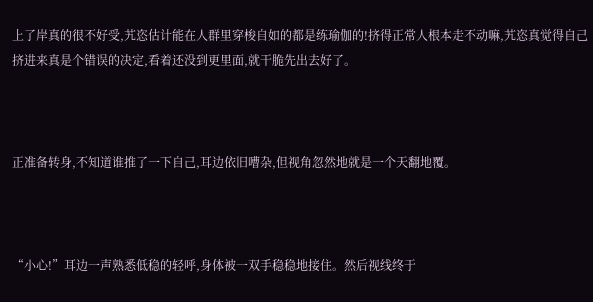上了岸真的很不好受,艽恣估计能在人群里穿梭自如的都是练瑜伽的!挤得正常人根本走不动嘛,艽恣真觉得自己挤进来真是个错误的决定,看着还没到更里面,就干脆先出去好了。



正准备转身,不知道谁推了一下自己,耳边依旧嘈杂,但视角忽然地就是一个天翻地覆。



“小心!”耳边一声熟悉低稳的轻呼,身体被一双手稳稳地接住。然后视线终于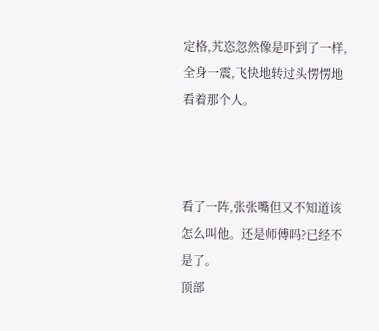定格,艽恣忽然像是吓到了一样,全身一震,飞快地转过头愣愣地看着那个人。



看了一阵,张张嘴但又不知道该怎么叫他。还是师傅吗?已经不是了。
顶部